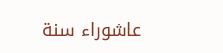عاشوراء سنة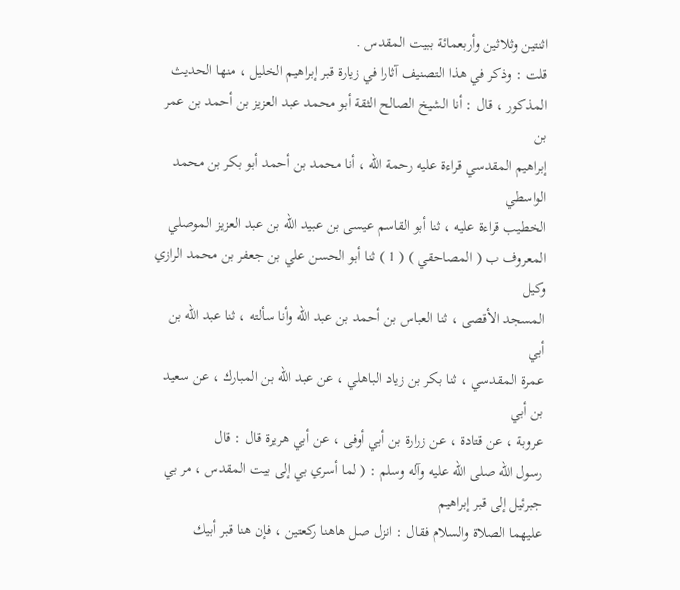اثنتين وثلاثين وأربعمائة ببيت المقدس .
قلت : وذكر في هذا التصنيف آثارا في زيارة قبر إبراهيم الخليل ، منها الحديث
المذكور ، قال : أنا الشيخ الصالح الثقة أبو محمد عبد العزيز بن أحمد بن عمر بن
إبراهيم المقدسي قراءة عليه رحمة الله ، أنا محمد بن أحمد أبو بكر بن محمد الواسطي
الخطيب قراءة عليه ، ثنا أبو القاسم عيسى بن عبيد الله بن عبد العزيز الموصلي
المعروف ب ( المصاحقي ) ( 1 ) ثنا أبو الحسن علي بن جعفر بن محمد الرازي وكيل
المسجد الأقصى ، ثنا العباس بن أحمد بن عبد الله وأنا سألته ، ثنا عبد الله بن أبي
عمرة المقدسي ، ثنا بكر بن زياد الباهلي ، عن عبد الله بن المبارك ، عن سعيد بن أبي
عروبة ، عن قتادة ، عن زرارة بن أبي أوفى ، عن أبي هريرة قال : قال
رسول الله صلى الله عليه وآله وسلم : ( لما أسري بي إلى بيت المقدس ، مر بي جبرئيل إلى قبر إبراهيم
عليهما الصلاة والسلام فقال : انزل صل هاهنا ركعتين ، فإن هنا قبر أبيك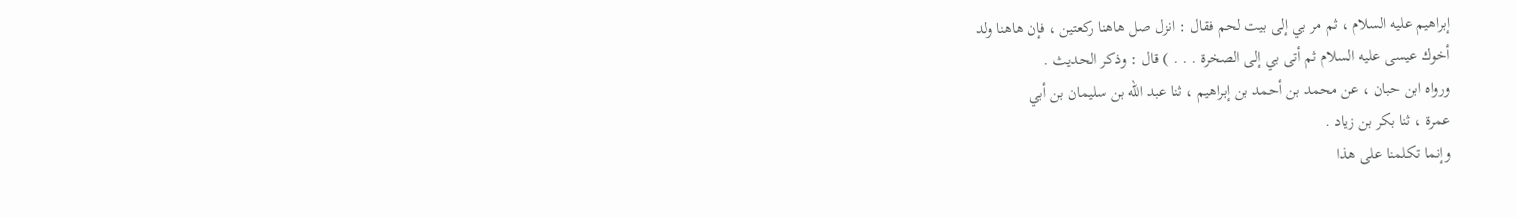إبراهيم عليه السلام ، ثم مر بي إلى بيت لحم فقال : انزل صل هاهنا ركعتين ، فإن هاهنا ولد
أخوك عيسى عليه السلام ثم أتى بي إلى الصخرة . . . ) قال : وذكر الحديث .
ورواه ابن حبان ، عن محمد بن أحمد بن إبراهيم ، ثنا عبد الله بن سليمان بن أبي
عمرة ، ثنا بكر بن زياد .
وإنما تكلمنا على هذا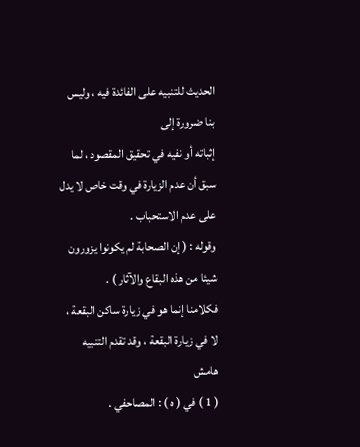الحديث للتنبيه على الفائدة فيه ، وليس بنا ضرورة إلى
إثباته أو نفيه في تحقيق المقصود ، لما سبق أن عدم الزيارة في وقت خاص لا يدل
على عدم الاستحباب .
وقوله : ( إن الصحابة لم يكونوا يزورون شيئا من هذه البقاع والآثار ) .
فكلامنا إنما هو في زيارة ساكن البقعة ، لا في زيارة البقعة ، وقد تقدم التنبيه
هامش
( 1 ) في ( ه ) : المصاحفي .